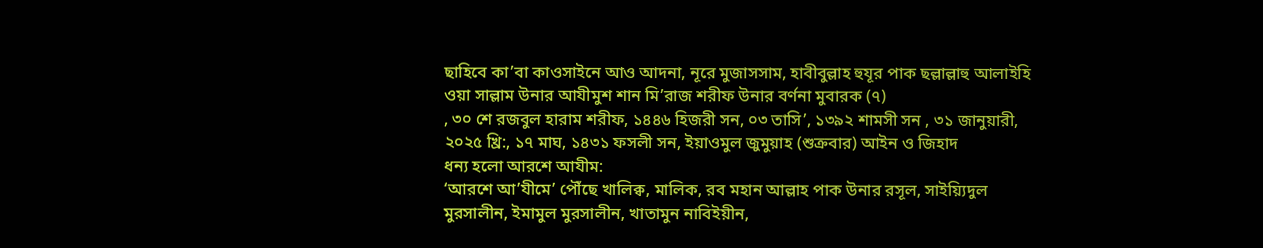ছাহিবে কা’বা কাওসাইনে আও আদনা, নূরে মুজাসসাম, হাবীবুল্লাহ হুযূর পাক ছল্লাল্লাহু আলাইহি ওয়া সাল্লাম উনার আযীমুশ শান মি’রাজ শরীফ উনার বর্ণনা মুবারক (৭)
, ৩০ শে রজবুল হারাম শরীফ, ১৪৪৬ হিজরী সন, ০৩ তাসি’, ১৩৯২ শামসী সন , ৩১ জানুয়ারী, ২০২৫ খ্রি:, ১৭ মাঘ, ১৪৩১ ফসলী সন, ইয়াওমুল জুমুয়াহ (শুক্রবার) আইন ও জিহাদ
ধন্য হলো আরশে আযীম:
‘আরশে আ’যীমে’ পৌঁছে খালিক্ব, মালিক, রব মহান আল্লাহ পাক উনার রসূল, সাইয়্যিদুল মুরসালীন, ইমামুল মুরসালীন, খাতামুন নাবিইয়ীন,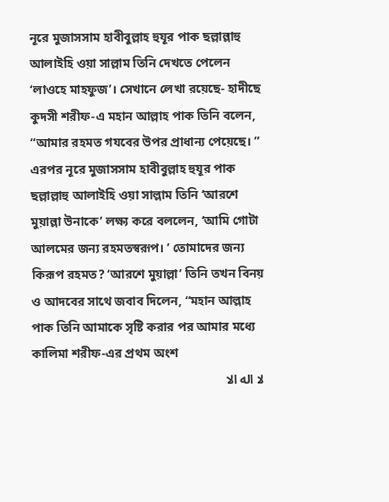নূরে মুজাসসাম হাবীবুল্লাহ হুযূর পাক ছল্লাল্লাহু আলাইহি ওয়া সাল্লাম তিনি দেখতে পেলেন ‘লাওহে মাহফুজ’। সেখানে লেখা রয়েছে- হাদীছে কুদসী শরীফ-এ মহান আল্লাহ পাক তিনি বলেন, “আমার রহমত গযবের উপর প্রাধান্য পেয়েছে। ”
এরপর নূরে মুজাসসাম হাবীবুল্লাহ হুযূর পাক ছল্লাল্লাহু আলাইহি ওয়া সাল্লাম তিনি ‘আরশে মুয়াল্লা উনাকে’ লক্ষ্য করে বললেন, ‘আমি গোটা আলমের জন্য রহমতস্বরূপ। ’ তোমাদের জন্য কিরূপ রহমত? ‘আরশে মুয়াল্লা’ তিনি তখন বিনয় ও আদবের সাথে জবাব দিলেন, “মহান আল্লাহ পাক তিনি আমাকে সৃষ্টি করার পর আমার মধ্যে কালিমা শরীফ-এর প্রথম অংশ
لا اله الا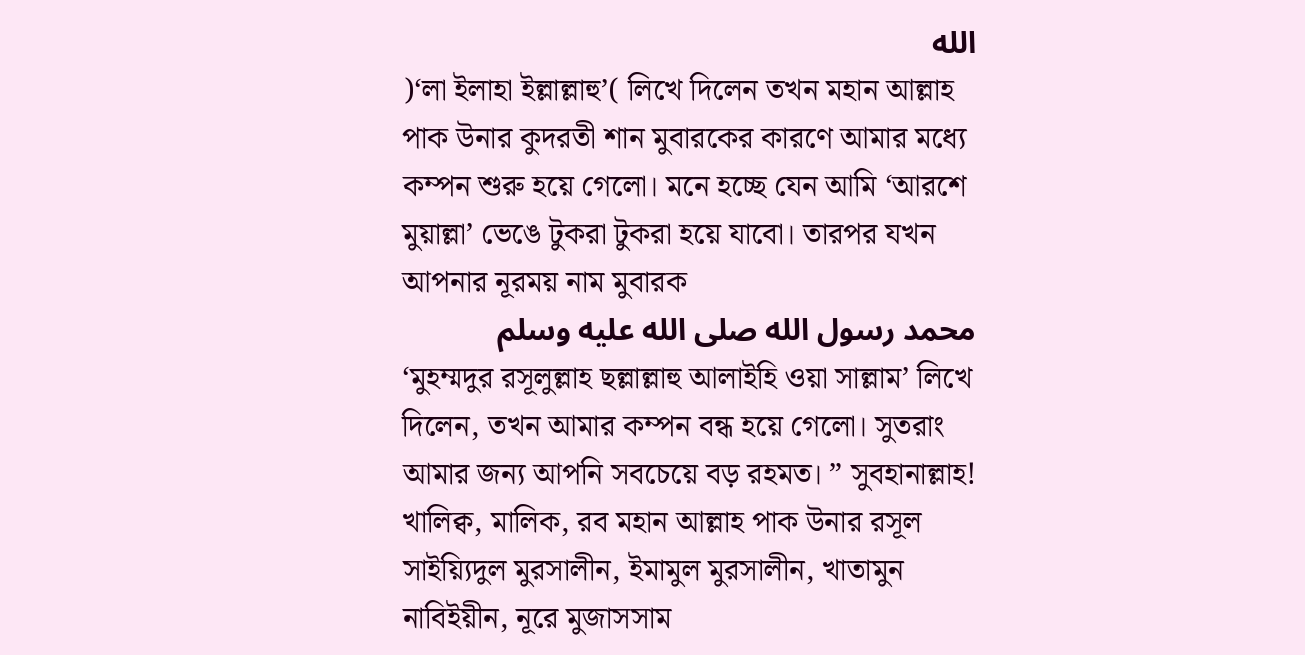الله
)‘লা ইলাহা ইল্লাল্লাহু’( লিখে দিলেন তখন মহান আল্লাহ পাক উনার কুদরতী শান মুবারকের কারণে আমার মধ্যে কম্পন শুরু হয়ে গেলো। মনে হচ্ছে যেন আমি ‘আরশে মুয়াল্লা’ ভেঙে টুকরা টুকরা হয়ে যাবো। তারপর যখন আপনার নূরময় নাম মুবারক
محمد رسول الله صلى الله عليه وسلم
‘মুহম্মদুর রসূলুল্লাহ ছল্লাল্লাহু আলাইহি ওয়া সাল্লাম’ লিখে দিলেন, তখন আমার কম্পন বন্ধ হয়ে গেলো। সুতরাং আমার জন্য আপনি সবচেয়ে বড় রহমত। ” সুবহানাল্লাহ!
খালিক্ব, মালিক, রব মহান আল্লাহ পাক উনার রসূল সাইয়্যিদুল মুরসালীন, ইমামুল মুরসালীন, খাতামুন নাবিইয়ীন, নূরে মুজাসসাম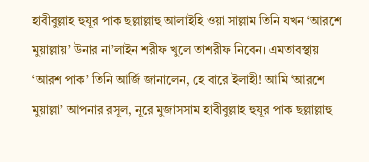হাবীবুল্লাহ হুযূর পাক ছল্লাল্লাহু আলাইহি ওয়া সাল্লাম তিনি যখন ‘আরশে মুয়াল্লায়’ উনার না’লাইন শরীফ খুলে তাশরীফ নিবেন। এমতাবস্থায় ‘আরশ পাক’ তিনি আর্জি জানালেন, হে বারে ইলাহী! আমি ‘আরশে মুয়াল্লা’ আপনার রসূল, নূরে মুজাসসাম হাবীবুল্লাহ হুযূর পাক ছল্লাল্লাহু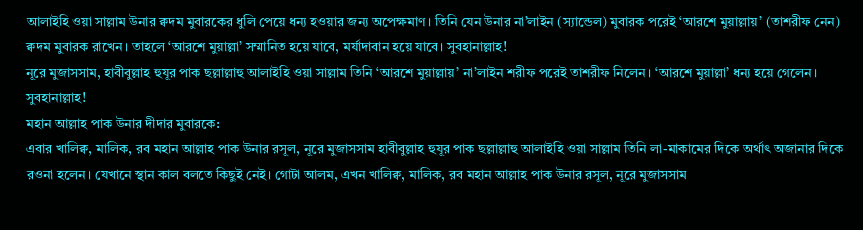আলাইহি ওয়া সাল্লাম উনার ক্বদম মুবারকের ধুলি পেয়ে ধন্য হওয়ার জন্য অপেক্ষমাণ। তিনি যেন উনার না’লাইন (স্যান্ডেল) মুবারক পরেই ‘আরশে মুয়াল্লায়’ (তাশরীফ নেন) ক্বদম মুবারক রাখেন। তাহলে ‘আরশে মুয়াল্লা’ সম্মানিত হয়ে যাবে, মর্যাদাবান হয়ে যাবে। সুবহানাল্লাহ!
নূরে মুজাসসাম, হাবীবুল্লাহ হুযূর পাক ছল্লাল্লাহু আলাইহি ওয়া সাল্লাম তিনি ‘আরশে মুয়াল্লায়’ না’লাইন শরীফ পরেই তাশরীফ নিলেন। ‘আরশে মুয়াল্লা’ ধন্য হয়ে গেলেন। সুবহানাল্লাহ!
মহান আল্লাহ পাক উনার দীদার মুবারকে:
এবার খালিক্ব, মালিক, রব মহান আল্লাহ পাক উনার রসূল, নূরে মুজাসসাম হাবীবুল্লাহ হুযূর পাক ছল্লাল্লাহু আলাইহি ওয়া সাল্লাম তিনি লা-মাকামের দিকে অর্থাৎ অজানার দিকে রওনা হলেন। যেখানে স্থান কাল বলতে কিছুই নেই। গোটা আলম, এখন খালিক্ব, মালিক, রব মহান আল্লাহ পাক উনার রসূল, নূরে মুজাসসাম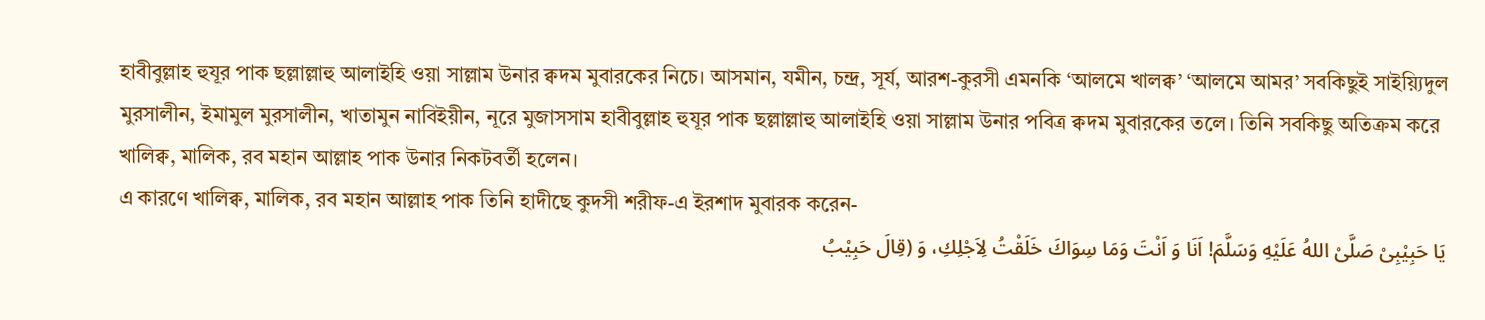হাবীবুল্লাহ হুযূর পাক ছল্লাল্লাহু আলাইহি ওয়া সাল্লাম উনার ক্বদম মুবারকের নিচে। আসমান, যমীন, চন্দ্র, সূর্য, আরশ-কুরসী এমনকি ‘আলমে খালক্ব’ ‘আলমে আমর’ সবকিছুই সাইয়্যিদুল মুরসালীন, ইমামুল মুরসালীন, খাতামুন নাবিইয়ীন, নূরে মুজাসসাম হাবীবুল্লাহ হুযূর পাক ছল্লাল্লাহু আলাইহি ওয়া সাল্লাম উনার পবিত্র ক্বদম মুবারকের তলে। তিনি সবকিছু অতিক্রম করে খালিক্ব, মালিক, রব মহান আল্লাহ পাক উনার নিকটবর্তী হলেন।
এ কারণে খালিক্ব, মালিক, রব মহান আল্লাহ পাক তিনি হাদীছে কুদসী শরীফ-এ ইরশাদ মুবারক করেন-
يَا حَبِيْبِىْ صَلَّىْ اللهُ عَلَيْهِ وَسَلَّمَ! اَنَا وَ اَنْتَ وَمَا سِوَاكَ خَلَقْتُ لِاَجْلِكِ، وَ (قِالَ حَبِيْبُ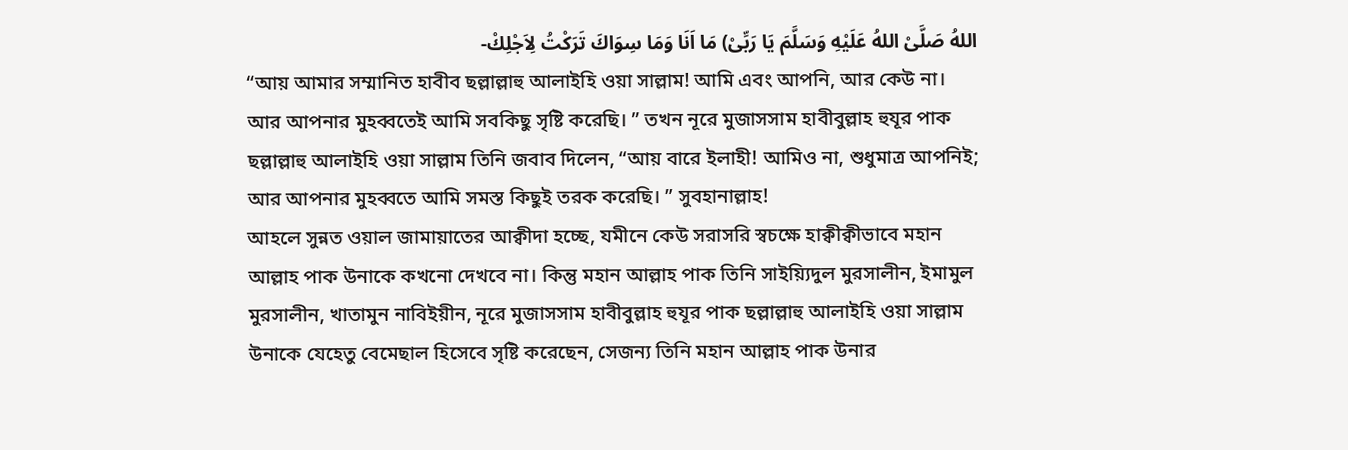اللهُ صَلَّىْ اللهُ عَلَيْهِ وَسَلَّمَ يَا رَبِّىْ) مَا اَنَا وَمَا سِوَاكَ تَرَكْتُ لِاَجْلِكْ-
“আয় আমার সম্মানিত হাবীব ছল্লাল্লাহু আলাইহি ওয়া সাল্লাম! আমি এবং আপনি, আর কেউ না। আর আপনার মুহব্বতেই আমি সবকিছু সৃষ্টি করেছি। ” তখন নূরে মুজাসসাম হাবীবুল্লাহ হুযূর পাক ছল্লাল্লাহু আলাইহি ওয়া সাল্লাম তিনি জবাব দিলেন, “আয় বারে ইলাহী! আমিও না, শুধুমাত্র আপনিই; আর আপনার মুহব্বতে আমি সমস্ত কিছুই তরক করেছি। ” সুবহানাল্লাহ!
আহলে সুন্নত ওয়াল জামায়াতের আক্বীদা হচ্ছে, যমীনে কেউ সরাসরি স্বচক্ষে হাক্বীক্বীভাবে মহান আল্লাহ পাক উনাকে কখনো দেখবে না। কিন্তু মহান আল্লাহ পাক তিনি সাইয়্যিদুল মুরসালীন, ইমামুল মুরসালীন, খাতামুন নাবিইয়ীন, নূরে মুজাসসাম হাবীবুল্লাহ হুযূর পাক ছল্লাল্লাহু আলাইহি ওয়া সাল্লাম উনাকে যেহেতু বেমেছাল হিসেবে সৃষ্টি করেছেন, সেজন্য তিনি মহান আল্লাহ পাক উনার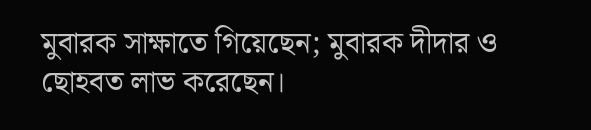মুবারক সাক্ষাতে গিয়েছেন; মুবারক দীদার ও ছোহবত লাভ করেছেন।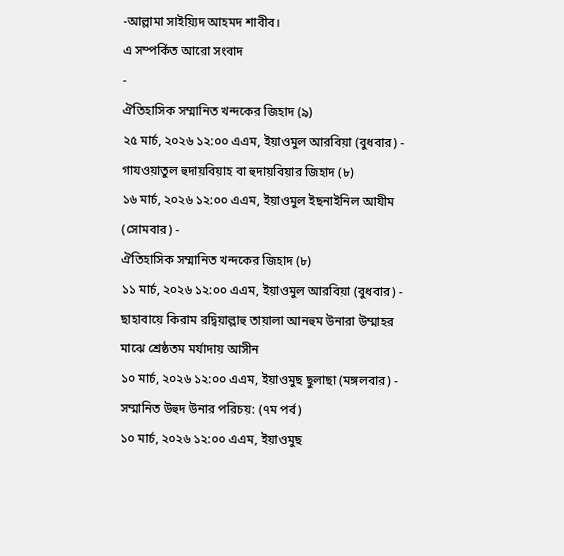-আল্লামা সাইয়্যিদ আহমদ শাবীব।
এ সম্পর্কিত আরো সংবাদ
-
ঐতিহাসিক সম্মানিত খন্দকের জিহাদ (৯)
২৫ মার্চ, ২০২৬ ১২:০০ এএম, ইয়াওমুল আরবিয়া (বুধবার) -
গাযওয়াতুল হুদায়বিয়াহ বা হুদায়বিয়ার জিহাদ (৮)
১৬ মার্চ, ২০২৬ ১২:০০ এএম, ইয়াওমুল ইছনাইনিল আযীম (সোমবার) -
ঐতিহাসিক সম্মানিত খন্দকের জিহাদ (৮)
১১ মার্চ, ২০২৬ ১২:০০ এএম, ইয়াওমুল আরবিয়া (বুধবার) -
ছাহাবায়ে কিরাম রদ্বিয়াল্লাহু তায়ালা আনহুম উনারা উম্মাহর মাঝে শ্রেষ্ঠতম মর্যাদায় আসীন
১০ মার্চ, ২০২৬ ১২:০০ এএম, ইয়াওমুছ ছুলাছা (মঙ্গলবার) -
সম্মানিত উহুদ উনার পরিচয়: (৭ম পর্ব)
১০ মার্চ, ২০২৬ ১২:০০ এএম, ইয়াওমুছ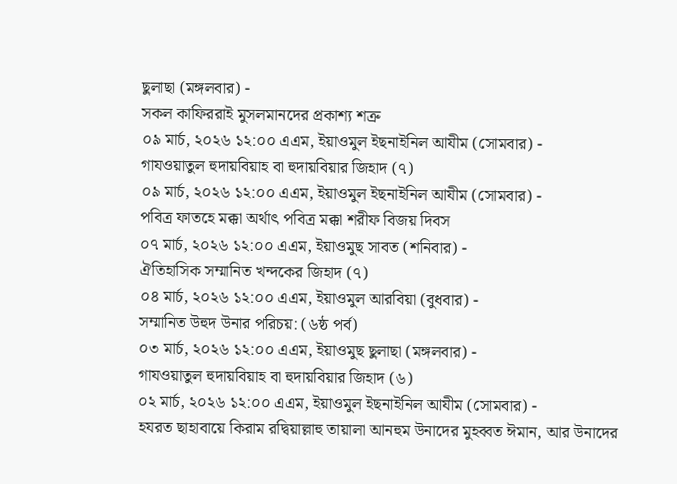ছুলাছা (মঙ্গলবার) -
সকল কাফিররাই মুসলমানদের প্রকাশ্য শত্রু
০৯ মার্চ, ২০২৬ ১২:০০ এএম, ইয়াওমুল ইছনাইনিল আযীম (সোমবার) -
গাযওয়াতুল হুদায়বিয়াহ বা হুদায়বিয়ার জিহাদ (৭)
০৯ মার্চ, ২০২৬ ১২:০০ এএম, ইয়াওমুল ইছনাইনিল আযীম (সোমবার) -
পবিত্র ফাতহে মক্কা অর্থাৎ পবিত্র মক্কা শরীফ বিজয় দিবস
০৭ মার্চ, ২০২৬ ১২:০০ এএম, ইয়াওমুছ সাবত (শনিবার) -
ঐতিহাসিক সম্মানিত খন্দকের জিহাদ (৭)
০৪ মার্চ, ২০২৬ ১২:০০ এএম, ইয়াওমুল আরবিয়া (বুধবার) -
সম্মানিত উহুদ উনার পরিচয়: (৬ষ্ঠ পর্ব)
০৩ মার্চ, ২০২৬ ১২:০০ এএম, ইয়াওমুছ ছুলাছা (মঙ্গলবার) -
গাযওয়াতুল হুদায়বিয়াহ বা হুদায়বিয়ার জিহাদ (৬)
০২ মার্চ, ২০২৬ ১২:০০ এএম, ইয়াওমুল ইছনাইনিল আযীম (সোমবার) -
হযরত ছাহাবায়ে কিরাম রদ্বিয়াল্লাহু তায়ালা আনহুম উনাদের মুহব্বত ঈমান, আর উনাদের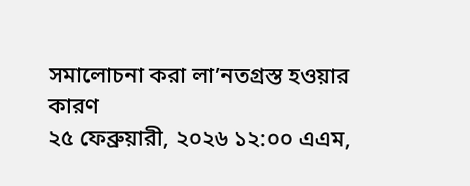সমালোচনা করা লা’নতগ্রস্ত হওয়ার কারণ
২৫ ফেব্রুয়ারী, ২০২৬ ১২:০০ এএম,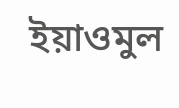ইয়াওমুল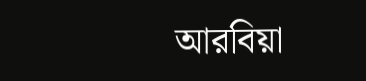আরবিয়া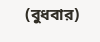(বুধবার)